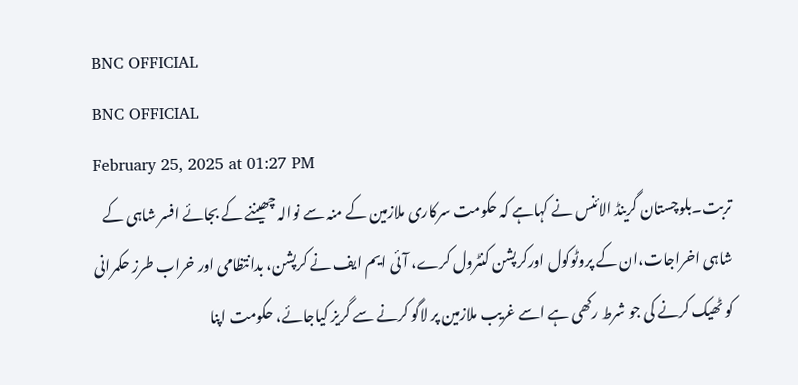BNC OFFICIAL
BNC OFFICIAL
February 25, 2025 at 01:27 PM
تربت۔بلوچستان گرینڈ الائنس نے کہاہے کہ حکومت سرکاری ملازمین کے منہ سے نوالہ چھیننے کے بجائے افسر شاہی کے شاہی اخراجات،ان کے پروٹوکول اورکرپشن کنٹرول کرے، آئی ایم ایف نے کرپشن، بدانتظامی اور خراب طرز حکمرانی کو ٹھیک کرنے کی جو شرط رکھی ہے اسے غریب ملازمین پر لاگو کرنے سے گریز کیاجائے، حکومت اپنا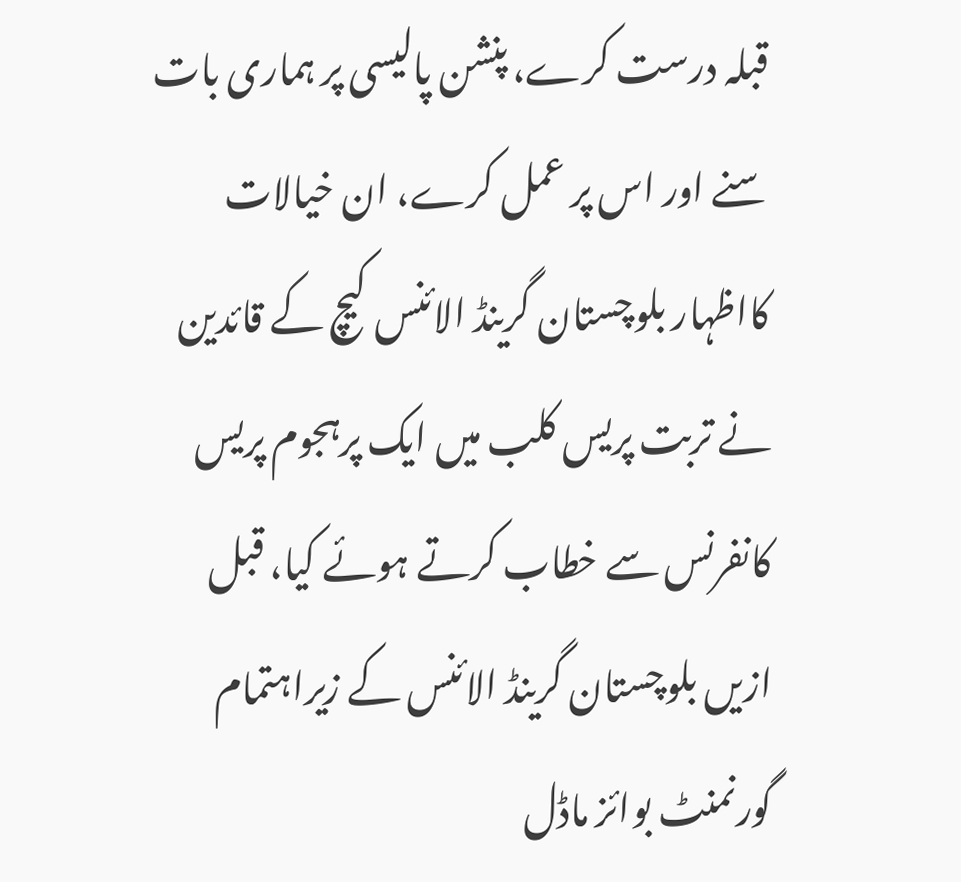قبلہ درست کرے، پنشن پالیسی پر ہماری بات سنے اور اس پر عمل کرے، ان خیالات کااظہار بلوچستان گرینڈ الائنس کیچ کے قائدین نے تربت پریس کلب میں ایک پرہجوم پریس کانفرنس سے خطاب کرتے ہوئے کیا، قبل ازیں بلوچستان گرینڈ الائنس کے زیراہتمام گورنمنٹ بوائز ماڈل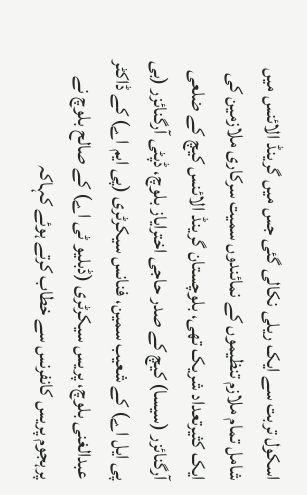اسکول تربت سے ایک ریلی نکالی گئی جس میں گرینڈ الائنس میں شامل تمام ملازم تنظیموں کے نمائندوں سمیت سرکاری ملازمین کی ایک کثیرتعداد شریک تھی، بلوچستان گرینڈ الائنس کیچ کے ضلعی آرگنائزر (سیسا) کیچ کے صدر حاجی اخترایاز بلوچ، ڈپٹی آرگنائزر (بی پی ایل اے) کے شعیب سمین، فنانس سیکرٹری (پی ایم اے) کے ڈاکٹر عبدالغنی بلوچ، پریس سیکرٹری (ڈبلیو ٹی اے) کے صالح بلوچ نے پرہجوم پریس کانفرنس سے خطاب کرتے ہوئے کہاکہ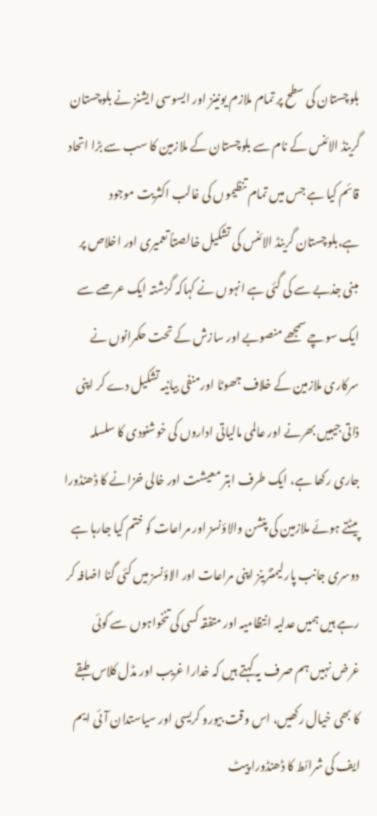بلوچستان کی سطح پر تمام ملازم یونینز اور ایسوسی ایشنز نے بلوچستان گرینڈ الائنس کے نام سے بلوچستان کے ملازمین کا سب سے بڑا اتحاد قائم کیا ہے جس میں تمام تنظیموں کی غالب اکثریت موجود ہے،بلوچستان گرینڈ الائنس کی تشکیل خالصتاً تعمیری اور اخلاص پر مبنی جذبے سے کی گئی ہے انہوں نے کہاکہ گزشتہ ایک عرصے سے ایک سوچے سمجھے منصوبے اور سازش کے تحت حکمرانوں نے سرکاری ملازمین کے خلاف جھوٹا اورمنفی بیانیہ تشکیل دے کر اپنی ذاتی جیبیں بھرنے اور عالمی مالیاتی اداروں کی خوشنودی کا سلسلہ جاری رکھا ہے، ایک طرف ابتر معیشت اور خالی خزانے کا ڈھنڈورا پیٹتے ہوئے ملازمین کی پنشن والاؤنسز اور مراعات کو ختم کیا جارہا ہے دوسری جانب پارلیمنٹرینز اپنی مراعات اور الاؤنسز میں کئی گنا اضافہ کر رہے ہیں ہمیں عدلیہ انتظامیہ اور متفقہ کسی کی تنخواہوں سے کوئی غرض نہیں ہم صرف یہ کہتے ہیں کہ خدارا غریب اور مڈل کلاس طبقے کا بھی خیال رکھیں، اس وقت بیورو کریسی اور سیاستدان آئی ایم ایف کی شرائط کا ڈھنڈورا پیٹ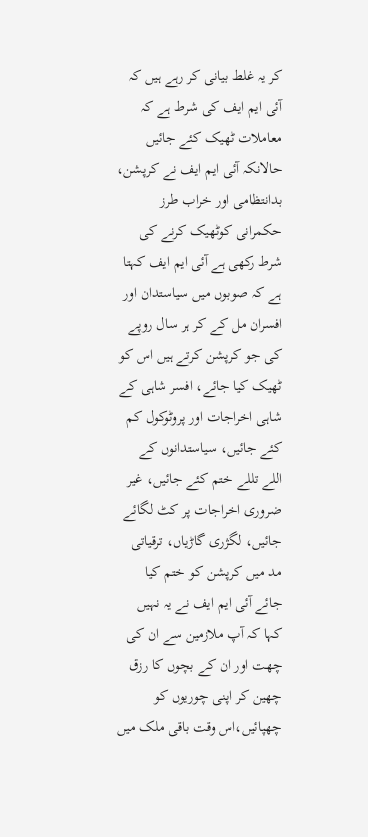کر یہ غلط بیانی کر رہے ہیں کہ آئی ایم ایف کی شرط ہے کہ معاملات ٹھیک کئے جائیں حالانکہ آئی ایم ایف نے کرپشن، بدانتظامی اور خراب طرز حکمرانی کوٹھیک کرنے کی شرط رکھی ہے آئی ایم ایف کہتا ہے کہ صوبوں میں سیاستدان اور افسران مل کے کر ہر سال روپے کی جو کرپشن کرتے ہیں اس کو ٹھیک کیا جائے، افسر شاہی کے شاہی اخراجات اور پروٹوکول کم کئے جائیں، سیاستدانوں کے اللے تللے ختم کئے جائیں، غیر ضروری اخراجات پر کٹ لگائے جائیں، لگژری گاڑیاں، ترقیاتی مد میں کرپشن کو ختم کیا جائے آئی ایم ایف نے یہ نہیں کہا کہ آپ ملازمین سے ان کی چھت اور ان کے بچوں کا رزق چھین کر اپنی چوریوں کو چھپائیں،اس وقت باقی ملک میں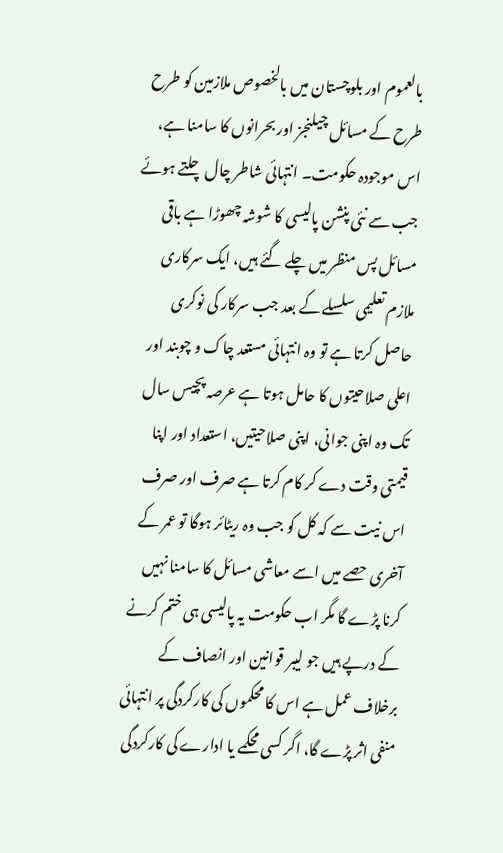بالعموم اور بلوچستان میں بالخصوص ملازمین کو طرح طرح کے مسائل چیلنجز اور بحرانوں کا سامنا ہے، اس موجودہ حکومت۔ انتہائی شاطر چال چلتے ہوئے جب سے نئی پنشن پالیسی کا شوشہ چھوڑا ہے باقی مسائل پس منظر میں چلے گئے ہیں، ایک سرکاری ملازم تعلیمی سلسلے کے بعد جب سرکار کی نوکری حاصل کرتا ہے تو وہ انتہائی مستعد چاک و چوبند اور اعلی صلاحیتوں کا حامل ہوتا ہے عرصہ پچیس سال تک وہ اپنی جوانی، اپنی صلاحیتیں، استعداد اور اپنا قیمتی وقت دے کر کام کرتا ہے صرف اور صرف اس نیت سے کہ کل کو جب وہ ریٹائر ہوگا تو عمر کے آخری حصے میں اسے معاشی مسائل کا سامنا نہیں کرنا پڑے گا مگر اب حکومت یہ پالیسی ہی ختم کرنے کے درپے ہیں جو لیبر قوانین اور انصاف کے برخلاف عمل ہے اس کا محکموں کی کارکردگی پر انتہائی منفی اثر پڑے گا، اگر کسی محکمے یا ادارے کی کارکردگی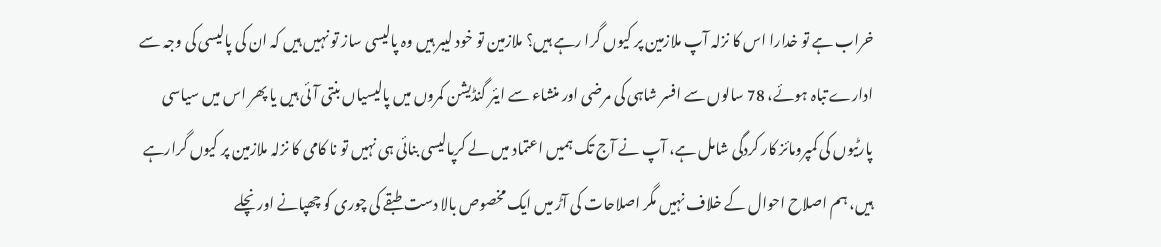خراب ہے تو خدارا اس کا نزلہ آپ ملازمین پر کیوں گرا رہے ہیں؟ ملازمین تو خود لیبر ہیں وہ پالیسی ساز تو نہیں ہیں کہ ان کی پالیسی کی وجہ سے ادارے تباہ ہوئے، 78 سالوں سے افسر شاہی کی مرضی اور منشاء سے ایئر گنڈیشن کمروں میں پالیسیاں بنتی آئی ہیں یا پھر اس میں سیاسی پارٹیوں کی کمپرومائز کار کردگی شامل ہے، آپ نے آج تک ہمیں اعتماد میں لے کرپالیسی بنائی ہی نہیں تو نا کامی کا نزلہ ملازمین پر کیوں گرارہے ہیں، ہم اصلاح احوال کے خلاف نہیں مگر اصلاحات کی آڑ میں ایک مخصوص بالا دست طبقے کی چوری کو چھپانے اور نچلے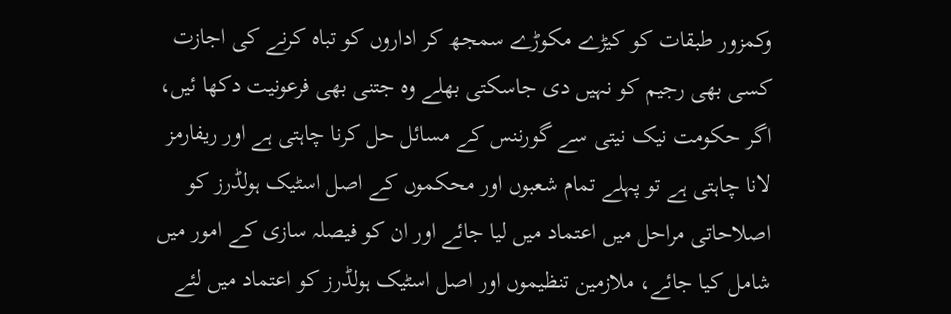وکمزور طبقات کو کیڑے مکوڑے سمجھ کر اداروں کو تباہ کرنے کی اجازت کسی بھی رجیم کو نہیں دی جاسکتی بھلے وہ جتنی بھی فرعونیت دکھا ئیں، اگر حکومت نیک نیتی سے گورننس کے مسائل حل کرنا چاہتی ہے اور ریفارمز لانا چاہتی ہے تو پہلے تمام شعبوں اور محکموں کے اصل اسٹیک ہولڈرز کو اصلاحاتی مراحل میں اعتماد میں لیا جائے اور ان کو فیصلہ سازی کے امور میں شامل کیا جائے، ملازمین تنظیموں اور اصل اسٹیک ہولڈرز کو اعتماد میں لئے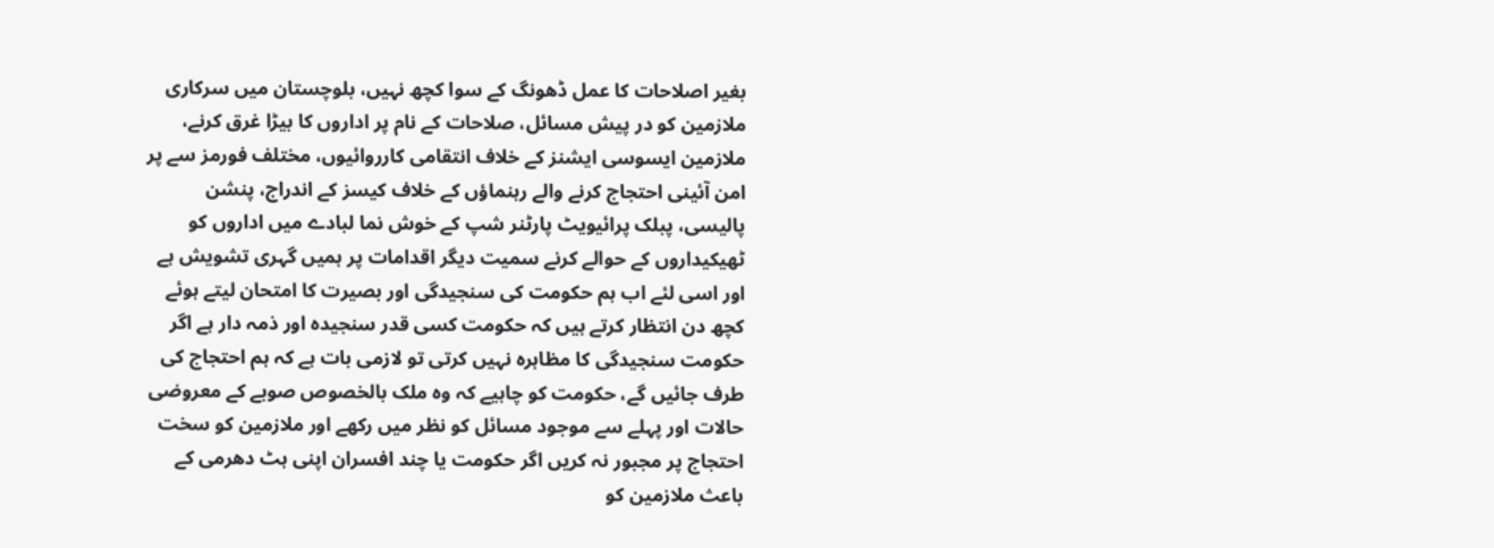بغیر اصلاحات کا عمل ڈھونگ کے سوا کچھ نہیں، بلوچستان میں سرکاری ملازمین کو در پیش مسائل، صلاحات کے نام پر اداروں کا بیڑا غرق کرنے، ملازمین ایسوسی ایشنز کے خلاف انتقامی کارروائیوں، مختلف فورمز سے پر امن آئینی احتجاج کرنے والے رہنماؤں کے خلاف کیسز کے اندراج، پنشن پالیسی، پبلک پرائیویٹ پارٹنر شپ کے خوش نما لبادے میں اداروں کو ٹھیکیداروں کے حوالے کرنے سمیت دیگر اقدامات پر ہمیں گہری تشویش ہے اور اسی لئے اب ہم حکومت کی سنجیدگی اور بصیرت کا امتحان لیتے ہوئے کچھ دن انتظار کرتے ہیں کہ حکومت کسی قدر سنجیدہ اور ذمہ دار ہے اگر حکومت سنجیدگی کا مظاہرہ نہیں کرتی تو لازمی بات ہے کہ ہم احتجاج کی طرف جائیں گے، حکومت کو چاہیے کہ وہ ملک بالخصوص صوبے کے معروضی حالات اور پہلے سے موجود مسائل کو نظر میں رکھے اور ملازمین کو سخت احتجاج پر مجبور نہ کریں اگر حکومت یا چند افسران اپنی ہٹ دھرمی کے باعث ملازمین کو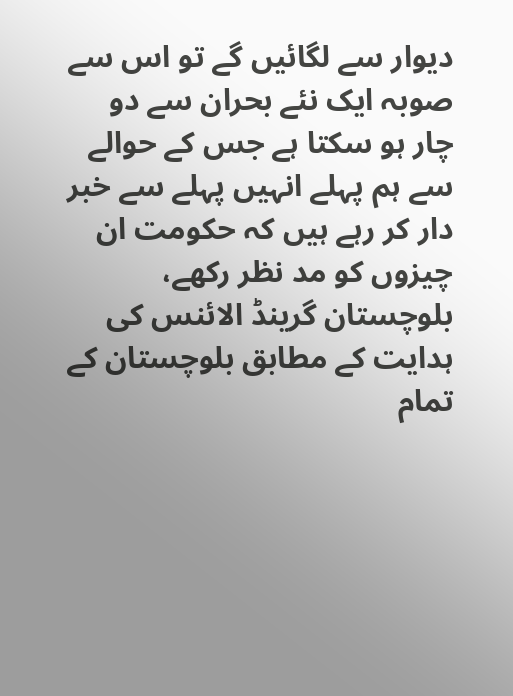دیوار سے لگائیں گے تو اس سے صوبہ ایک نئے بحران سے دو چار ہو سکتا ہے جس کے حوالے سے ہم پہلے انہیں پہلے سے خبر دار کر رہے ہیں کہ حکومت ان چیزوں کو مد نظر رکھے، بلوچستان گرینڈ الائنس کی ہدایت کے مطابق بلوچستان کے تمام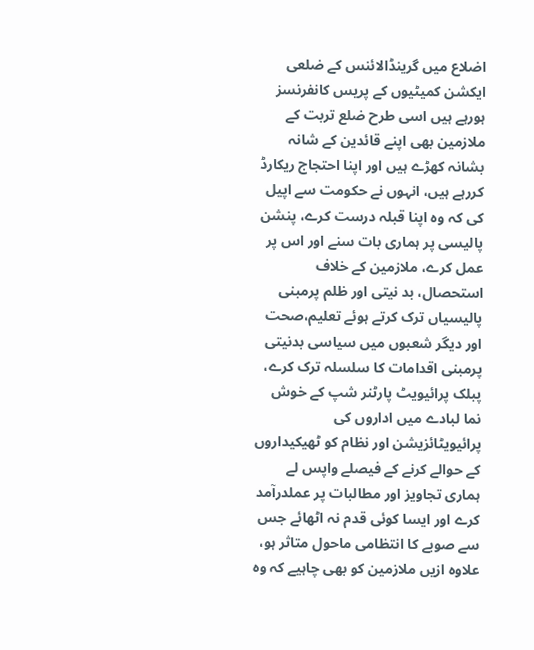اضلاع میں گرینڈالائنس کے ضلعی ایکشن کمیٹیوں کے پریس کانفرنسز ہورہے ہیں اسی طرح ضلع تربت کے ملازمین بھی اپنے قائدین کے شانہ بشانہ کھڑے ہیں اور اپنا احتجاج ریکارڈ کررہے ہیں، انہوں نے حکومت سے اپیل کی کہ وہ اپنا قبلہ درست کرے، پنشن پالیسی پر ہماری بات سنے اور اس پر عمل کرے، ملازمین کے خلاف استحصال، بد نیتی اور ظلم پرمبنی پالیسیاں ترک کرتے ہوئے تعلیم،صحت اور دیگر شعبوں میں سیاسی بدنیتی پرمبنی اقدامات کا سلسلہ ترک کرے، پبلک پرائیویٹ پارٹنر شپ کے خوش نما لبادے میں اداروں کی پرائیویٹائزیشن اور نظام کو ٹھیکیداروں کے حوالے کرنے کے فیصلے واپس لے ہماری تجاویز اور مطالبات پر عملدرآمد کرے اور ایسا کوئی قدم نہ اٹھائے جس سے صوبے کا انتظامی ماحول متاثر ہو، علاوہ ازیں ملازمین کو بھی چاہیے کہ وہ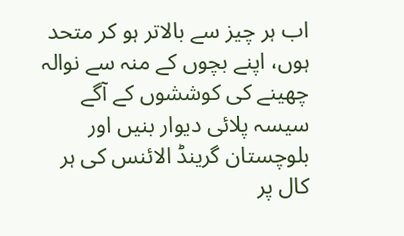اب ہر چیز سے بالاتر ہو کر متحد ہوں، اپنے بچوں کے منہ سے نوالہ چھینے کی کوششوں کے آگے سیسہ پلائی دیوار بنیں اور بلوچستان گرینڈ الائنس کی ہر کال پر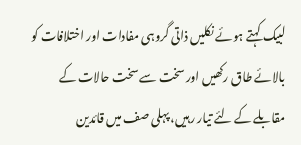لبیک کہتے ہوئے نکلیں ذاتی گروہی مفادات اور اختلافات کو بالائے طاق رکھیں اور سخت سے سخت حالات کے مقابلے کے لئے تیار رہیں، پہلی صف میں قائدین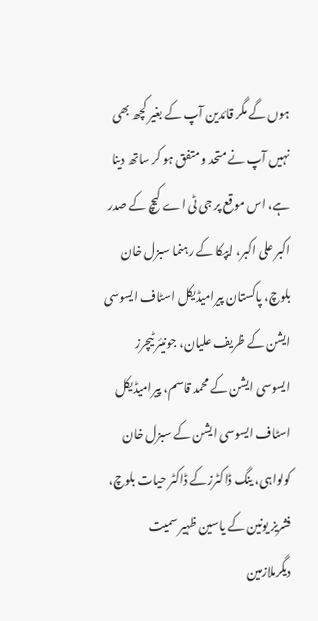ہوں گے مگر قائدین آپ کے بغیر کچھ بھی نہیں آپ نے متحد و متفق ہو کر ساتھ دینا ہے، اس موقع پر جی ٹی اے کیچ کے صدر اکبر علی اکبر، ایپکا کے رہنما سبزل خان بلوچ، پاکستان پیرامیڈیکل اسٹاف ایسوسی ایشن کے ظریف علیان، جونیئر ٹیچرز ایسوسی ایشن کے محمد قاسم، پیرامیڈیکل اسٹاف ایسوسی ایشن کے سبزل خان کولواہی، ینگ ڈاکٹرزکے ڈاکٹر حیات بلوچ، فشریز یونین کے یاسین ظہیر سمیت دیگرملازمین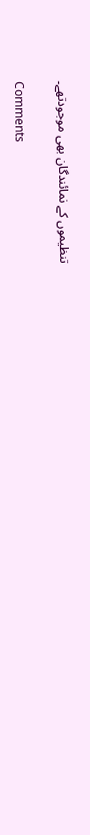تنظیموں کے نمائندگان بھی موجودتھے۔

Comments